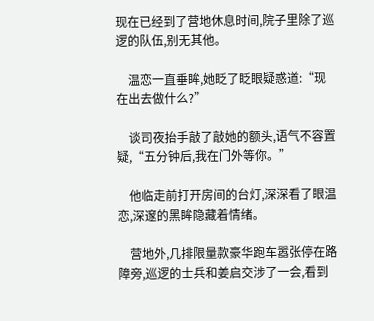现在已经到了营地休息时间,院子里除了巡逻的队伍,别无其他。

    温恋一直垂眸,她眨了眨眼疑惑道:“现在出去做什么?”

    谈司夜抬手敲了敲她的额头,语气不容置疑,“五分钟后,我在门外等你。”

    他临走前打开房间的台灯,深深看了眼温恋,深邃的黑眸隐藏着情绪。

    营地外,几排限量款豪华跑车嚣张停在路障旁,巡逻的士兵和姜启交涉了一会,看到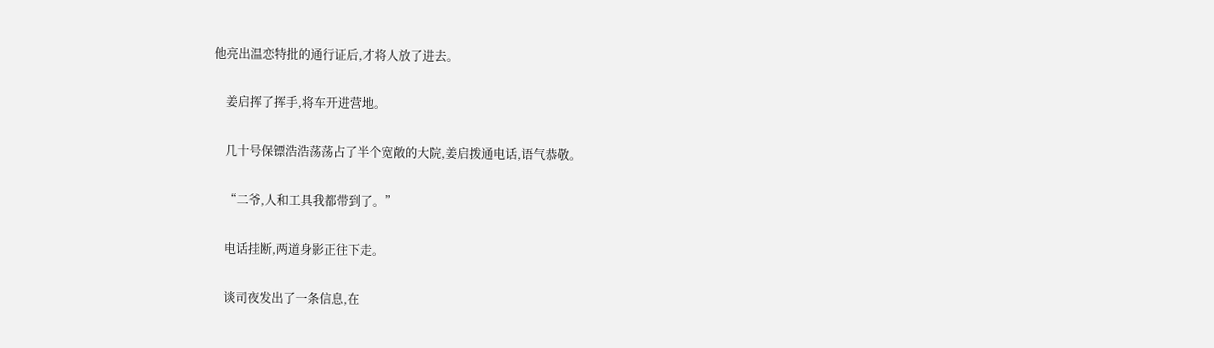他亮出温恋特批的通行证后,才将人放了进去。

    姜启挥了挥手,将车开进营地。

    几十号保镖浩浩荡荡占了半个宽敞的大院,姜启拨通电话,语气恭敬。

    “二爷,人和工具我都带到了。”

    电话挂断,两道身影正往下走。

    谈司夜发出了一条信息,在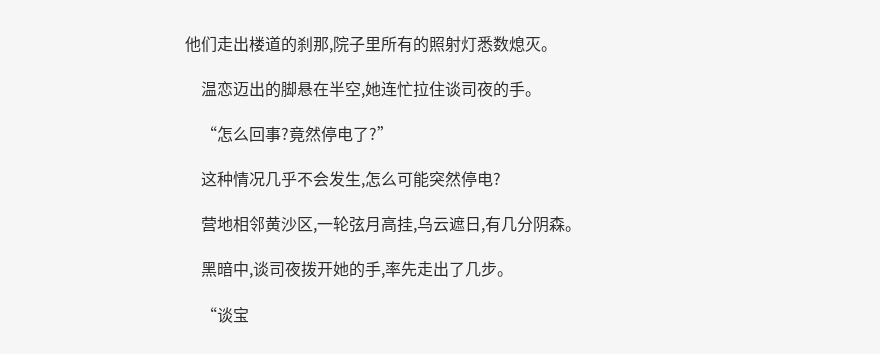他们走出楼道的刹那,院子里所有的照射灯悉数熄灭。

    温恋迈出的脚悬在半空,她连忙拉住谈司夜的手。

    “怎么回事?竟然停电了?”

    这种情况几乎不会发生,怎么可能突然停电?

    营地相邻黄沙区,一轮弦月高挂,乌云遮日,有几分阴森。

    黑暗中,谈司夜拨开她的手,率先走出了几步。

    “谈宝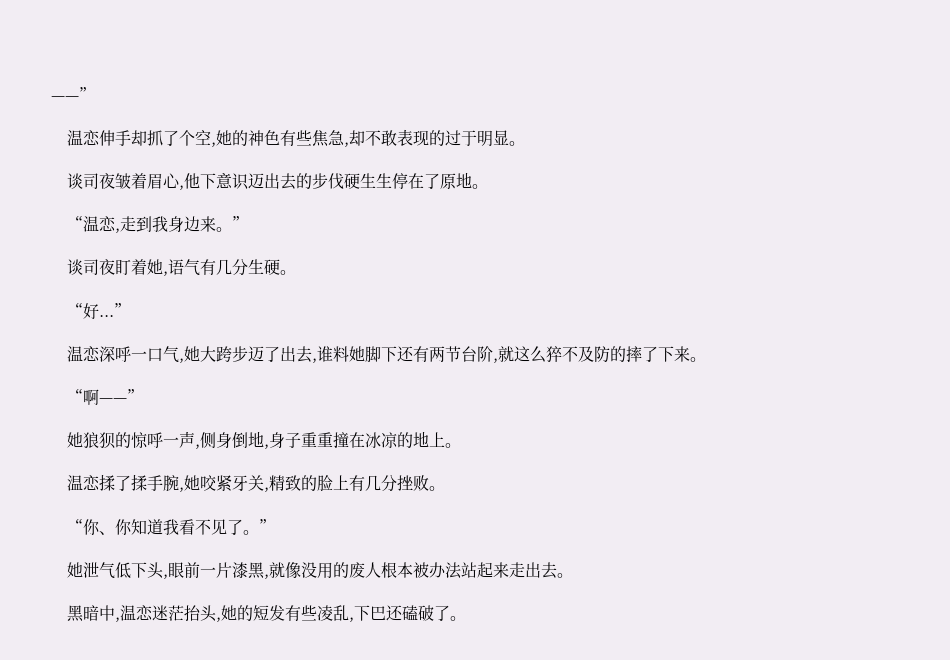——”

    温恋伸手却抓了个空,她的神色有些焦急,却不敢表现的过于明显。

    谈司夜皱着眉心,他下意识迈出去的步伐硬生生停在了原地。

    “温恋,走到我身边来。”

    谈司夜盯着她,语气有几分生硬。

    “好...”

    温恋深呼一口气,她大跨步迈了出去,谁料她脚下还有两节台阶,就这么猝不及防的摔了下来。

    “啊——”

    她狼狈的惊呼一声,侧身倒地,身子重重撞在冰凉的地上。

    温恋揉了揉手腕,她咬紧牙关,精致的脸上有几分挫败。

    “你、你知道我看不见了。”

    她泄气低下头,眼前一片漆黑,就像没用的废人根本被办法站起来走出去。

    黑暗中,温恋迷茫抬头,她的短发有些凌乱,下巴还磕破了。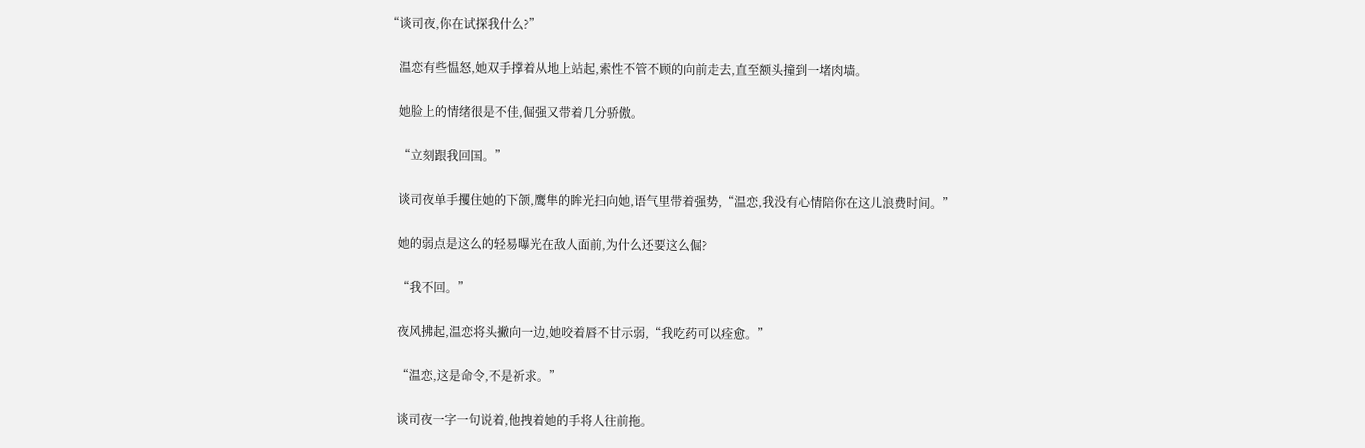“谈司夜,你在试探我什么?”

    温恋有些愠怒,她双手撑着从地上站起,索性不管不顾的向前走去,直至额头撞到一堵肉墙。

    她脸上的情绪很是不佳,倔强又带着几分骄傲。

    “立刻跟我回国。”

    谈司夜单手攫住她的下颌,鹰隼的眸光扫向她,语气里带着强势,“温恋,我没有心情陪你在这儿浪费时间。”

    她的弱点是这么的轻易曝光在敌人面前,为什么还要这么倔?

    “我不回。”

    夜风拂起,温恋将头撇向一边,她咬着唇不甘示弱,“我吃药可以痊愈。”

    “温恋,这是命令,不是祈求。”

    谈司夜一字一句说着,他拽着她的手将人往前拖。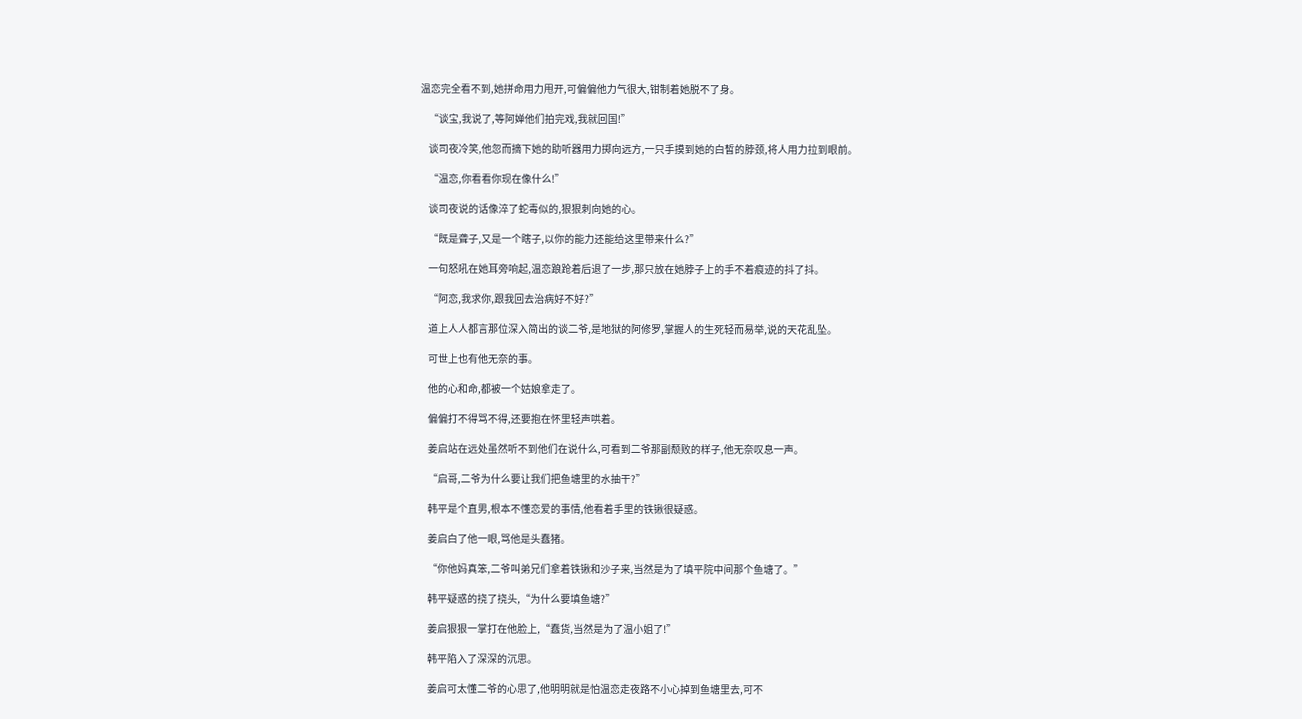温恋完全看不到,她拼命用力甩开,可偏偏他力气很大,钳制着她脱不了身。

    “谈宝,我说了,等阿婵他们拍完戏,我就回国!”

    谈司夜冷笑,他忽而摘下她的助听器用力掷向远方,一只手摸到她的白皙的脖颈,将人用力拉到眼前。

    “温恋,你看看你现在像什么!”

    谈司夜说的话像淬了蛇毒似的,狠狠刺向她的心。

    “既是聋子,又是一个瞎子,以你的能力还能给这里带来什么?”

    一句怒吼在她耳旁响起,温恋踉跄着后退了一步,那只放在她脖子上的手不着痕迹的抖了抖。

    “阿恋,我求你,跟我回去治病好不好?”

    道上人人都言那位深入简出的谈二爷,是地狱的阿修罗,掌握人的生死轻而易举,说的天花乱坠。

    可世上也有他无奈的事。

    他的心和命,都被一个姑娘拿走了。

    偏偏打不得骂不得,还要抱在怀里轻声哄着。

    姜启站在远处虽然听不到他们在说什么,可看到二爷那副颓败的样子,他无奈叹息一声。

    “启哥,二爷为什么要让我们把鱼塘里的水抽干?”

    韩平是个直男,根本不懂恋爱的事情,他看着手里的铁锹很疑惑。

    姜启白了他一眼,骂他是头蠢猪。

    “你他妈真笨,二爷叫弟兄们拿着铁锹和沙子来,当然是为了填平院中间那个鱼塘了。”

    韩平疑惑的挠了挠头,“为什么要填鱼塘?”

    姜启狠狠一掌打在他脸上,“蠢货,当然是为了温小姐了!”

    韩平陷入了深深的沉思。

    姜启可太懂二爷的心思了,他明明就是怕温恋走夜路不小心掉到鱼塘里去,可不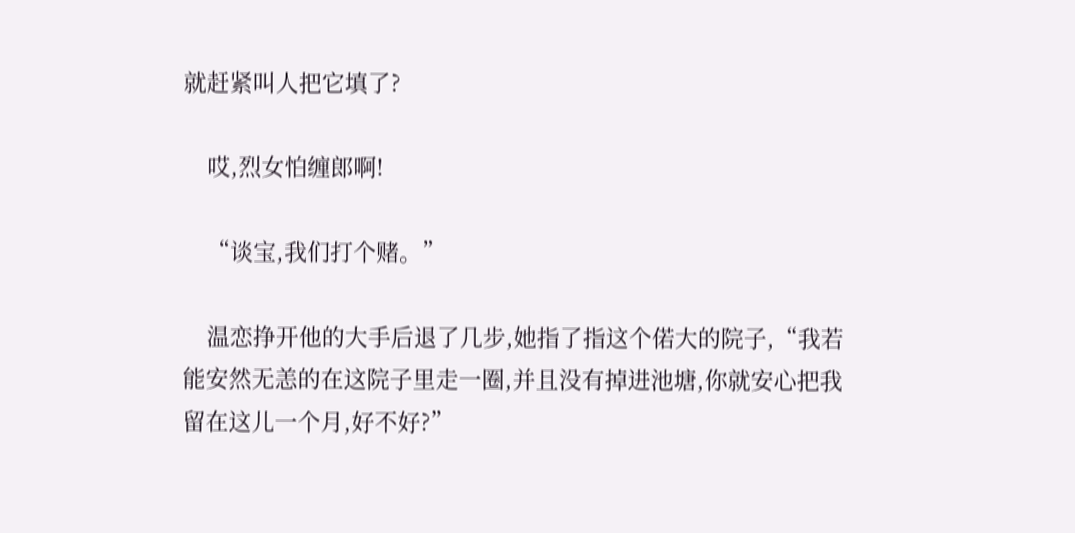就赶紧叫人把它填了?

    哎,烈女怕缠郎啊!

    “谈宝,我们打个赌。”

    温恋挣开他的大手后退了几步,她指了指这个偌大的院子,“我若能安然无恙的在这院子里走一圈,并且没有掉进池塘,你就安心把我留在这儿一个月,好不好?”